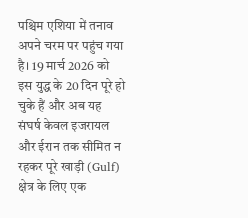पश्चिम एशिया में तनाव अपने चरम पर पहुंच गया है। 19 मार्च 2026 को इस युद्ध के 20 दिन पूरे हो चुके हैं और अब यह संघर्ष केवल इजरायल और ईरान तक सीमित न रहकर पूरे खाड़ी (Gulf) क्षेत्र के लिए एक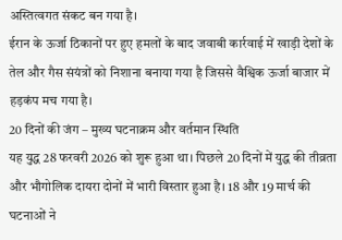अस्तित्वगत संकट बन गया है।
ईरान के ऊर्जा ठिकानों पर हुए हमलों के बाद जवाबी कार्रवाई में खाड़ी देशों के तेल और गैस संयंत्रों को निशाना बनाया गया है जिससे वैश्विक ऊर्जा बाजार में हड़कंप मच गया है।
20 दिनों की जंग – मुख्य घटनाक्रम और वर्तमान स्थिति
यह युद्ध 28 फरवरी 2026 को शुरू हुआ था। पिछले 20 दिनों में युद्ध की तीव्रता और भौगोलिक दायरा दोनों में भारी विस्तार हुआ है। 18 और 19 मार्च की घटनाओं ने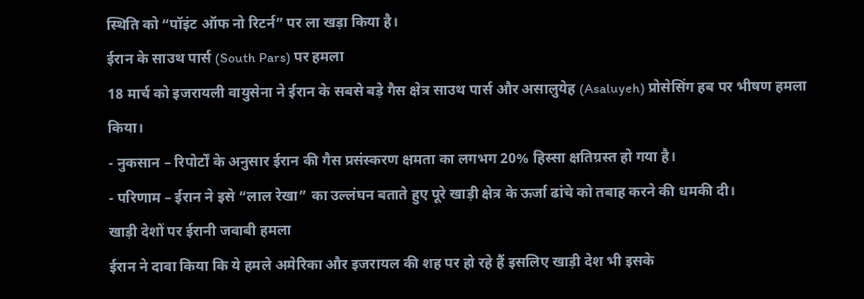स्थिति को “पॉइंट ऑफ नो रिटर्न” पर ला खड़ा किया है।
ईरान के साउथ पार्स (South Pars) पर हमला
18 मार्च को इजरायली वायुसेना ने ईरान के सबसे बड़े गैस क्षेत्र साउथ पार्स और असालुयेह (Asaluyeh) प्रोसेसिंग हब पर भीषण हमला किया।
- नुकसान – रिपोर्टों के अनुसार ईरान की गैस प्रसंस्करण क्षमता का लगभग 20% हिस्सा क्षतिग्रस्त हो गया है।
- परिणाम – ईरान ने इसे “लाल रेखा” का उल्लंघन बताते हुए पूरे खाड़ी क्षेत्र के ऊर्जा ढांचे को तबाह करने की धमकी दी।
खाड़ी देशों पर ईरानी जवाबी हमला
ईरान ने दावा किया कि ये हमले अमेरिका और इजरायल की शह पर हो रहे हैं इसलिए खाड़ी देश भी इसके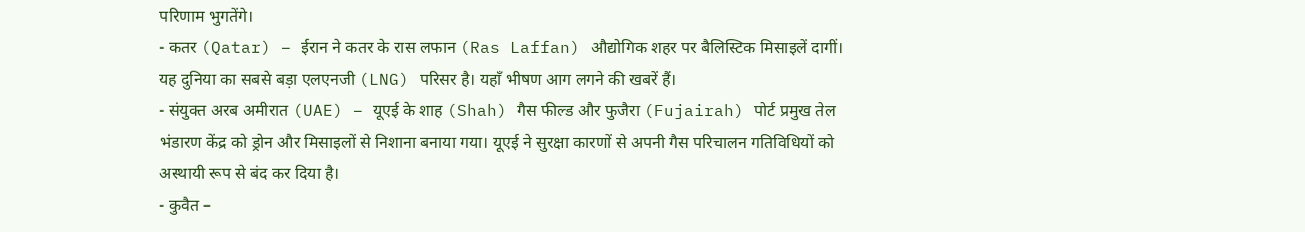परिणाम भुगतेंगे।
- कतर (Qatar) – ईरान ने कतर के रास लफान (Ras Laffan) औद्योगिक शहर पर बैलिस्टिक मिसाइलें दागीं। यह दुनिया का सबसे बड़ा एलएनजी (LNG) परिसर है। यहाँ भीषण आग लगने की खबरें हैं।
- संयुक्त अरब अमीरात (UAE) – यूएई के शाह (Shah) गैस फील्ड और फुजैरा (Fujairah) पोर्ट प्रमुख तेल भंडारण केंद्र को ड्रोन और मिसाइलों से निशाना बनाया गया। यूएई ने सुरक्षा कारणों से अपनी गैस परिचालन गतिविधियों को अस्थायी रूप से बंद कर दिया है।
- कुवैत –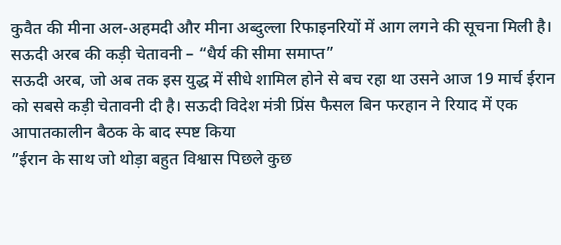कुवैत की मीना अल-अहमदी और मीना अब्दुल्ला रिफाइनरियों में आग लगने की सूचना मिली है।
सऊदी अरब की कड़ी चेतावनी – “धैर्य की सीमा समाप्त”
सऊदी अरब, जो अब तक इस युद्ध में सीधे शामिल होने से बच रहा था उसने आज 19 मार्च ईरान को सबसे कड़ी चेतावनी दी है। सऊदी विदेश मंत्री प्रिंस फैसल बिन फरहान ने रियाद में एक आपातकालीन बैठक के बाद स्पष्ट किया
”ईरान के साथ जो थोड़ा बहुत विश्वास पिछले कुछ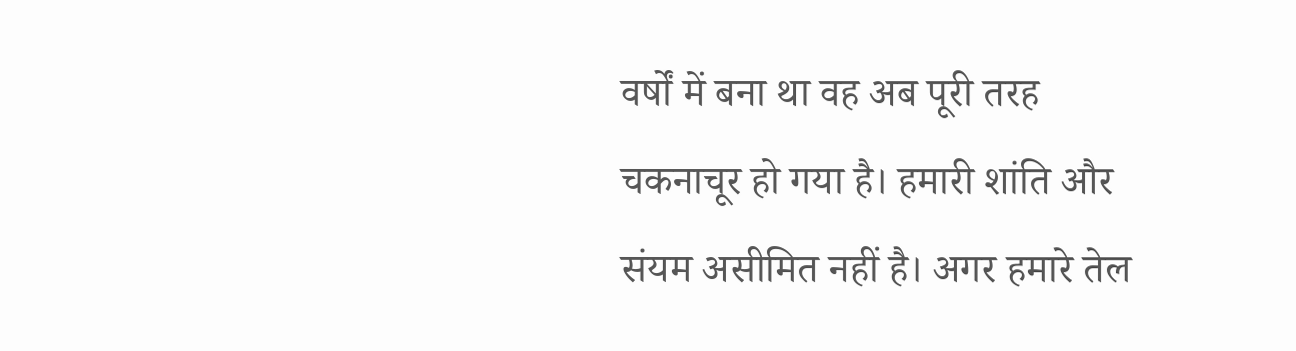वर्षों में बना था वह अब पूरी तरह चकनाचूर हो गया है। हमारी शांति और संयम असीमित नहीं है। अगर हमारे तेल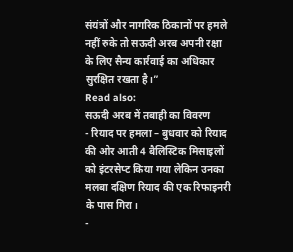संयंत्रों और नागरिक ठिकानों पर हमले नहीं रुके तो सऊदी अरब अपनी रक्षा के लिए सैन्य कार्रवाई का अधिकार सुरक्षित रखता है।”
Read also:
सऊदी अरब में तबाही का विवरण
- रियाद पर हमला – बुधवार को रियाद की ओर आती 4 बैलिस्टिक मिसाइलों को इंटरसेप्ट किया गया लेकिन उनका मलबा दक्षिण रियाद की एक रिफाइनरी के पास गिरा।
-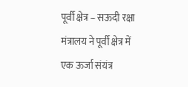पूर्वी क्षेत्र – सऊदी रक्षा मंत्रालय ने पूर्वी क्षेत्र में एक ऊर्जा संयंत्र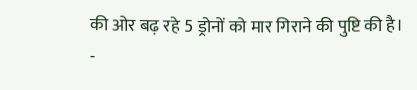की ओर बढ़ रहे 5 ड्रोनों को मार गिराने की पुष्टि की है।
-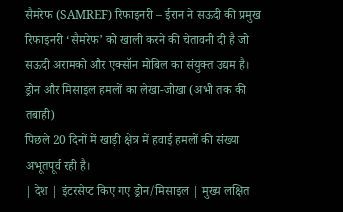सैमरेफ (SAMREF) रिफाइनरी – ईरान ने सऊदी की प्रमुख रिफाइनरी ‘सैमरेफ’ को खाली करने की चेतावनी दी है जो सऊदी अरामको और एक्सॉन मोबिल का संयुक्त उद्यम है।
ड्रोन और मिसाइल हमलों का लेखा-जोखा (अभी तक की तबाही)
पिछले 20 दिनों में खाड़ी क्षेत्र में हवाई हमलों की संख्या अभूतपूर्व रही है।
| देश | इंटरसेप्ट किए गए ड्रोन/मिसाइल | मुख्य लक्षित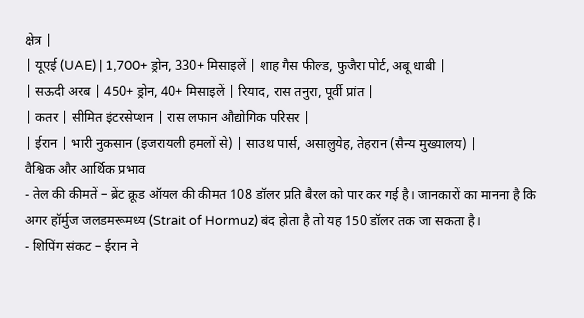क्षेत्र |
| यूएई (UAE) | 1,700+ ड्रोन, 330+ मिसाइलें | शाह गैस फील्ड, फुजैरा पोर्ट, अबू धाबी |
| सऊदी अरब | 450+ ड्रोन, 40+ मिसाइलें | रियाद, रास तनुरा, पूर्वी प्रांत |
| कतर | सीमित इंटरसेप्शन | रास लफान औद्योगिक परिसर |
| ईरान | भारी नुकसान (इजरायली हमलों से) | साउथ पार्स, असालुयेह, तेहरान (सैन्य मुख्यालय) |
वैश्विक और आर्थिक प्रभाव
- तेल की कीमतें – ब्रेंट क्रूड ऑयल की कीमत 108 डॉलर प्रति बैरल को पार कर गई है। जानकारों का मानना है कि अगर हॉर्मुज जलडमरूमध्य (Strait of Hormuz) बंद होता है तो यह 150 डॉलर तक जा सकता है।
- शिपिंग संकट – ईरान ने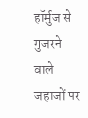हॉर्मुज से गुजरने वाले जहाजों पर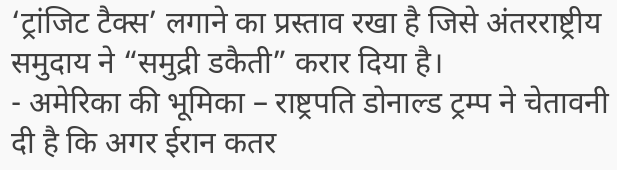‘ट्रांजिट टैक्स’ लगाने का प्रस्ताव रखा है जिसे अंतरराष्ट्रीय समुदाय ने “समुद्री डकैती” करार दिया है।
- अमेरिका की भूमिका – राष्ट्रपति डोनाल्ड ट्रम्प ने चेतावनी दी है कि अगर ईरान कतर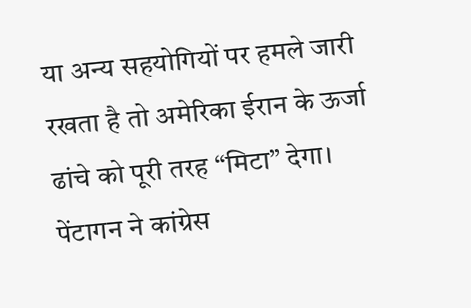या अन्य सहयोगियों पर हमले जारी रखता है तो अमेरिका ईरान के ऊर्जा ढांचे को पूरी तरह “मिटा” देगा। पेंटागन ने कांग्रेस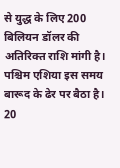से युद्ध के लिए 200 बिलियन डॉलर की अतिरिक्त राशि मांगी है।
पश्चिम एशिया इस समय बारूद के ढेर पर बैठा है। 20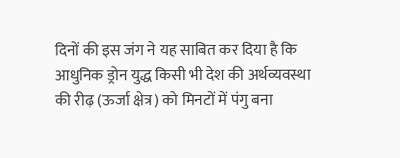दिनों की इस जंग ने यह साबित कर दिया है कि आधुनिक ड्रोन युद्ध किसी भी देश की अर्थव्यवस्था की रीढ़ (ऊर्जा क्षेत्र) को मिनटों में पंगु बना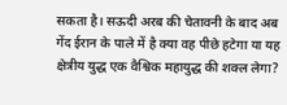सकता है। सऊदी अरब की चेतावनी के बाद अब गेंद ईरान के पाले में है क्या वह पीछे हटेगा या यह क्षेत्रीय युद्ध एक वैश्विक महायुद्ध की शक्ल लेगा?